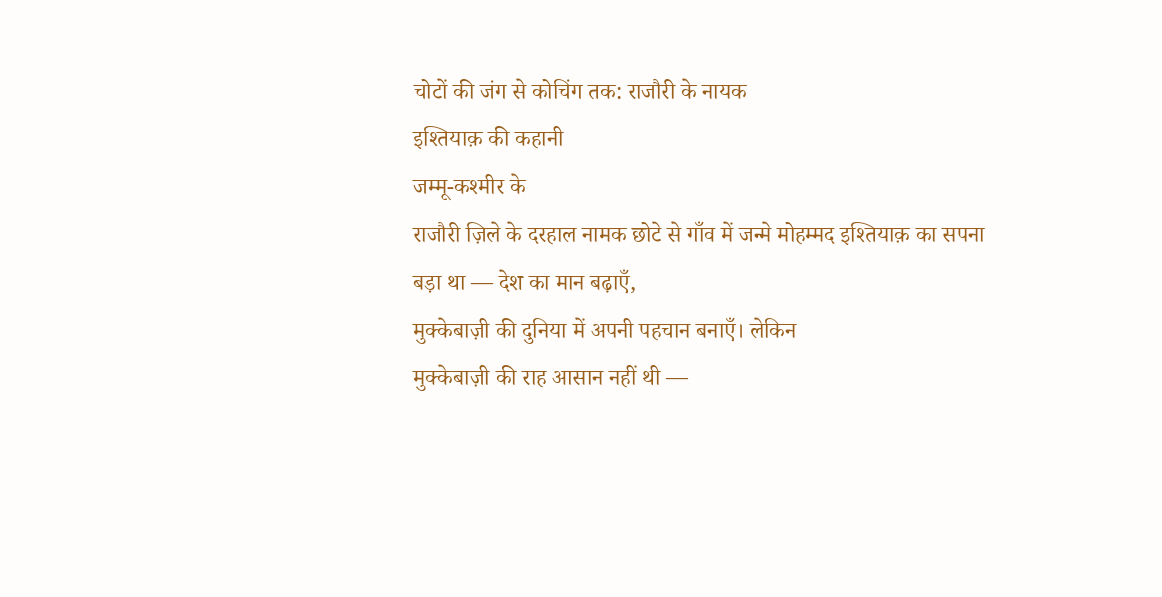चोटों की जंग से कोचिंग तक: राजौरी के नायक
इश्तियाक़ की कहानी
जम्मू-कश्मीर के
राजौरी ज़िले के दरहाल नामक छोटे से गाँव में जन्मे मोहम्मद इश्तियाक़ का सपना
बड़ा था — देश का मान बढ़ाएँ,
मुक्केबाज़ी की दुनिया में अपनी पहचान बनाएँ। लेकिन
मुक्केबाज़ी की राह आसान नहीं थी —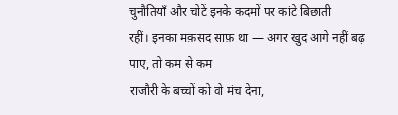चुनौतियाँ और चोटें इनके कदमों पर कांटे बिछाती
रहीं। इनका मक़सद साफ़ था — अगर खुद आगे नहीं बढ़ पाए, तो कम से कम
राजौरी के बच्चों को वो मंच देना,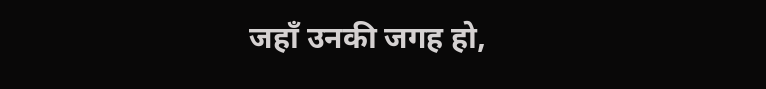जहाँ उनकी जगह हो,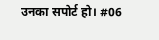उनका सपोर्ट हो। #06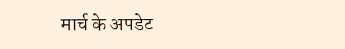मार्च के अपडेट